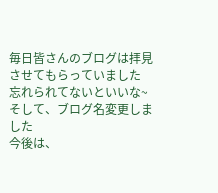毎日皆さんのブログは拝見させてもらっていました
忘れられてないといいな~
そして、ブログ名変更しました
今後は、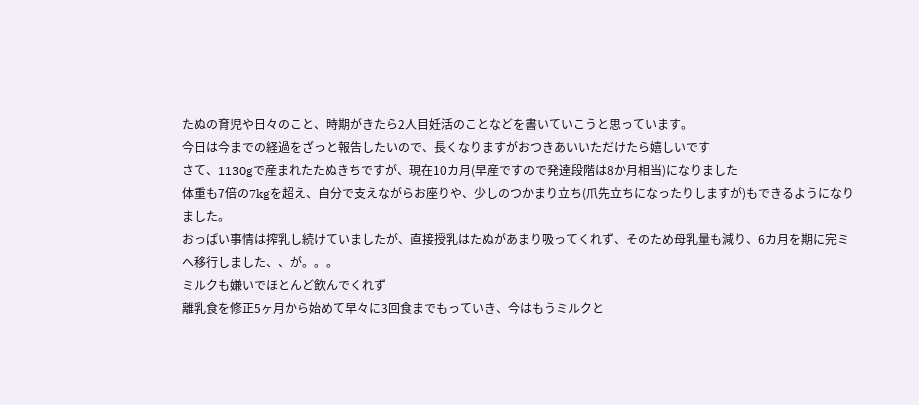たぬの育児や日々のこと、時期がきたら2人目妊活のことなどを書いていこうと思っています。
今日は今までの経過をざっと報告したいので、長くなりますがおつきあいいただけたら嬉しいです
さて、1130gで産まれたたぬきちですが、現在10カ月(早産ですので発達段階は8か月相当)になりました
体重も7倍の7kgを超え、自分で支えながらお座りや、少しのつかまり立ち(爪先立ちになったりしますが)もできるようになりました。
おっぱい事情は搾乳し続けていましたが、直接授乳はたぬがあまり吸ってくれず、そのため母乳量も減り、6カ月を期に完ミへ移行しました、、が。。。
ミルクも嫌いでほとんど飲んでくれず
離乳食を修正5ヶ月から始めて早々に3回食までもっていき、今はもうミルクと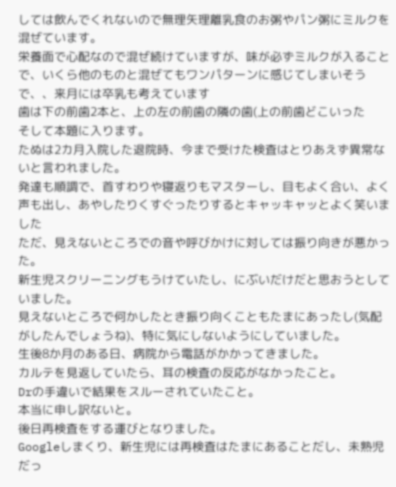しては飲んでくれないので無理矢理離乳食のお粥やパン粥にミルクを混ぜています。
栄養面で心配なので混ぜ続けていますが、味が必ずミルクが入ることで、いくら他のものと混ぜてもワンパターンに感じてしまいそうで、、来月には卒乳も考えています
歯は下の前歯2本と、上の左の前歯の隣の歯(上の前歯どこいった
そして本題に入ります。
たぬは2カ月入院した退院時、今まで受けた検査はとりあえず異常ないと言われました。
発達も順調で、首すわりや寝返りもマスターし、目もよく合い、よく声も出し、あやしたりくすぐったりするとキャッキャッとよく笑いました
ただ、見えないところでの音や呼びかけに対しては振り向きが悪かった。
新生児スクリーニングもうけていたし、にぶいだけだと思おうとしていました。
見えないところで何かしたとき振り向くこともたまにあったし(気配がしたんでしょうね)、特に気にしないようにしていました。
生後8か月のある日、病院から電話がかかってきました。
カルテを見返していたら、耳の検査の反応がなかったこと。
Drの手違いで結果をスルーされていたこと。
本当に申し訳ないと。
後日再検査をする運びとなりました。
Googleしまくり、新生児には再検査はたまにあることだし、未熟児だっ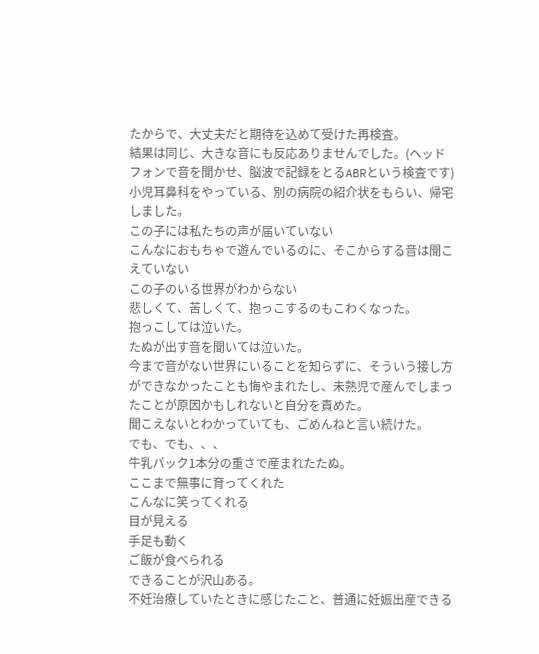たからで、大丈夫だと期待を込めて受けた再検査。
結果は同じ、大きな音にも反応ありませんでした。(ヘッドフォンで音を聞かせ、脳波で記録をとるABRという検査です)
小児耳鼻科をやっている、別の病院の紹介状をもらい、帰宅しました。
この子には私たちの声が届いていない
こんなにおもちゃで遊んでいるのに、そこからする音は聞こえていない
この子のいる世界がわからない
悲しくて、苦しくて、抱っこするのもこわくなった。
抱っこしては泣いた。
たぬが出す音を聞いては泣いた。
今まで音がない世界にいることを知らずに、そういう接し方ができなかったことも悔やまれたし、未熟児で産んでしまったことが原因かもしれないと自分を責めた。
聞こえないとわかっていても、ごめんねと言い続けた。
でも、でも、、、
牛乳パック1本分の重さで産まれたたぬ。
ここまで無事に育ってくれた
こんなに笑ってくれる
目が見える
手足も動く
ご飯が食べられる
できることが沢山ある。
不妊治療していたときに感じたこと、普通に妊娠出産できる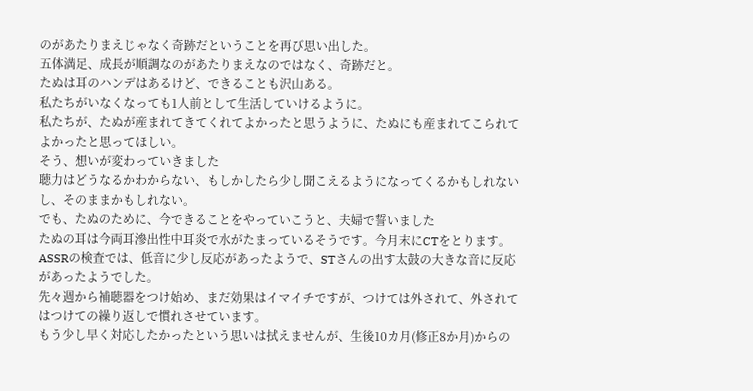のがあたりまえじゃなく奇跡だということを再び思い出した。
五体満足、成長が順調なのがあたりまえなのではなく、奇跡だと。
たぬは耳のハンデはあるけど、できることも沢山ある。
私たちがいなくなっても1人前として生活していけるように。
私たちが、たぬが産まれてきてくれてよかったと思うように、たぬにも産まれてこられてよかったと思ってほしい。
そう、想いが変わっていきました
聴力はどうなるかわからない、もしかしたら少し聞こえるようになってくるかもしれないし、そのままかもしれない。
でも、たぬのために、今できることをやっていこうと、夫婦で誓いました
たぬの耳は今両耳滲出性中耳炎で水がたまっているそうです。今月末にCTをとります。
ASSRの検査では、低音に少し反応があったようで、STさんの出す太鼓の大きな音に反応があったようでした。
先々週から補聴器をつけ始め、まだ効果はイマイチですが、つけては外されて、外されてはつけての繰り返しで慣れさせています。
もう少し早く対応したかったという思いは拭えませんが、生後10カ月(修正8か月)からの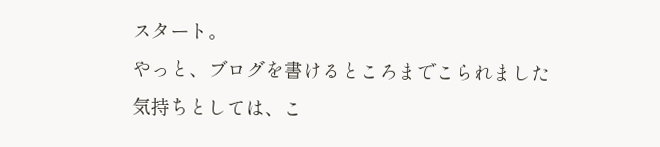スタート。
やっと、ブログを書けるところまでこられました
気持ちとしては、こ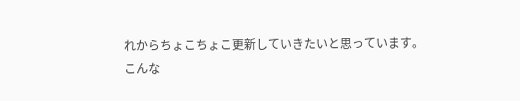れからちょこちょこ更新していきたいと思っています。
こんな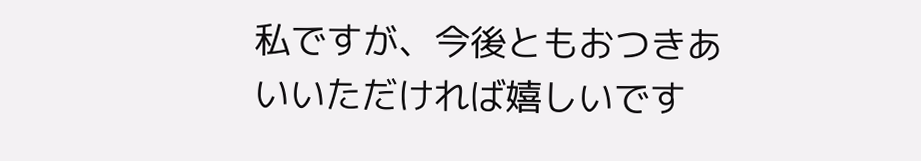私ですが、今後ともおつきあいいただければ嬉しいです